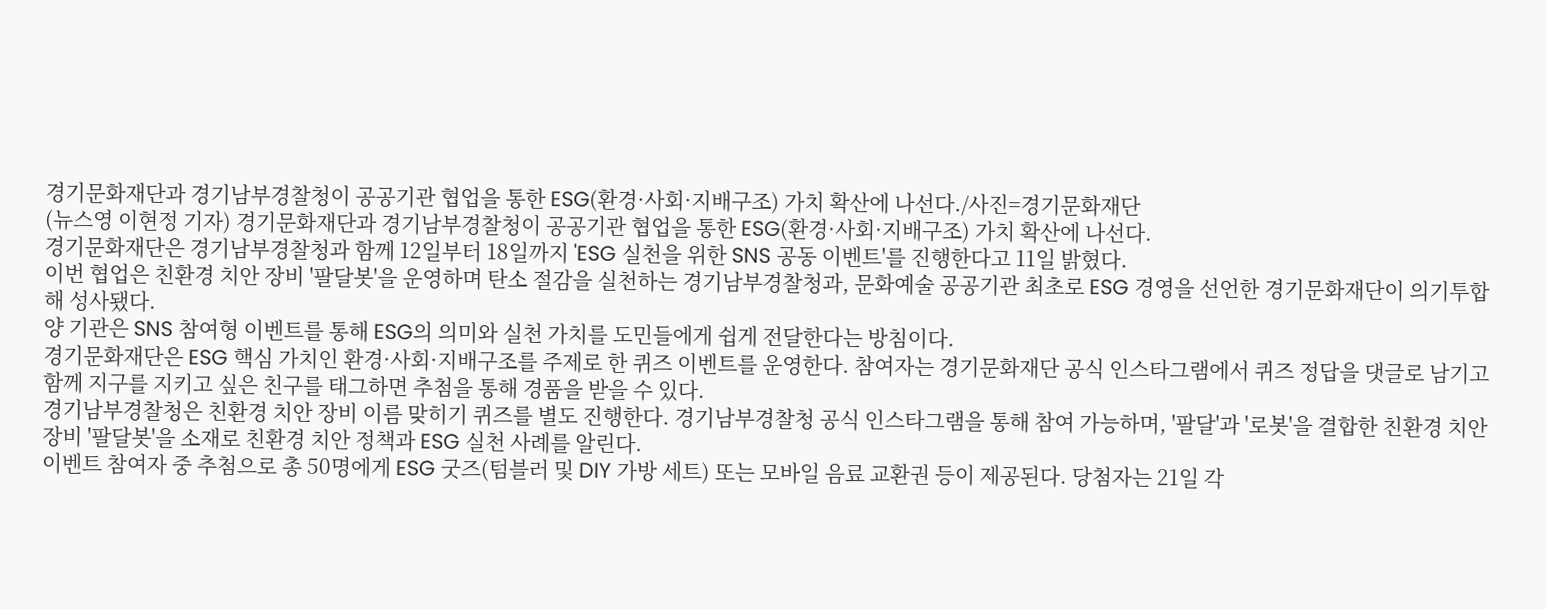경기문화재단과 경기남부경찰청이 공공기관 협업을 통한 ESG(환경·사회·지배구조) 가치 확산에 나선다./사진=경기문화재단
(뉴스영 이현정 기자) 경기문화재단과 경기남부경찰청이 공공기관 협업을 통한 ESG(환경·사회·지배구조) 가치 확산에 나선다.
경기문화재단은 경기남부경찰청과 함께 12일부터 18일까지 'ESG 실천을 위한 SNS 공동 이벤트'를 진행한다고 11일 밝혔다.
이번 협업은 친환경 치안 장비 '팔달봇'을 운영하며 탄소 절감을 실천하는 경기남부경찰청과, 문화예술 공공기관 최초로 ESG 경영을 선언한 경기문화재단이 의기투합해 성사됐다.
양 기관은 SNS 참여형 이벤트를 통해 ESG의 의미와 실천 가치를 도민들에게 쉽게 전달한다는 방침이다.
경기문화재단은 ESG 핵심 가치인 환경·사회·지배구조를 주제로 한 퀴즈 이벤트를 운영한다. 참여자는 경기문화재단 공식 인스타그램에서 퀴즈 정답을 댓글로 남기고 함께 지구를 지키고 싶은 친구를 태그하면 추첨을 통해 경품을 받을 수 있다.
경기남부경찰청은 친환경 치안 장비 이름 맞히기 퀴즈를 별도 진행한다. 경기남부경찰청 공식 인스타그램을 통해 참여 가능하며, '팔달'과 '로봇'을 결합한 친환경 치안 장비 '팔달봇'을 소재로 친환경 치안 정책과 ESG 실천 사례를 알린다.
이벤트 참여자 중 추첨으로 총 50명에게 ESG 굿즈(텀블러 및 DIY 가방 세트) 또는 모바일 음료 교환권 등이 제공된다. 당첨자는 21일 각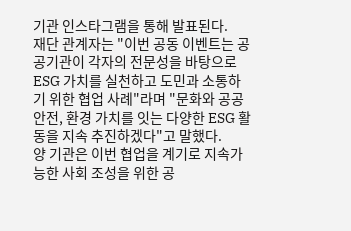기관 인스타그램을 통해 발표된다.
재단 관계자는 "이번 공동 이벤트는 공공기관이 각자의 전문성을 바탕으로 ESG 가치를 실천하고 도민과 소통하기 위한 협업 사례"라며 "문화와 공공 안전, 환경 가치를 잇는 다양한 ESG 활동을 지속 추진하겠다"고 말했다.
양 기관은 이번 협업을 계기로 지속가능한 사회 조성을 위한 공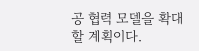공 협력 모델을 확대할 계획이다.